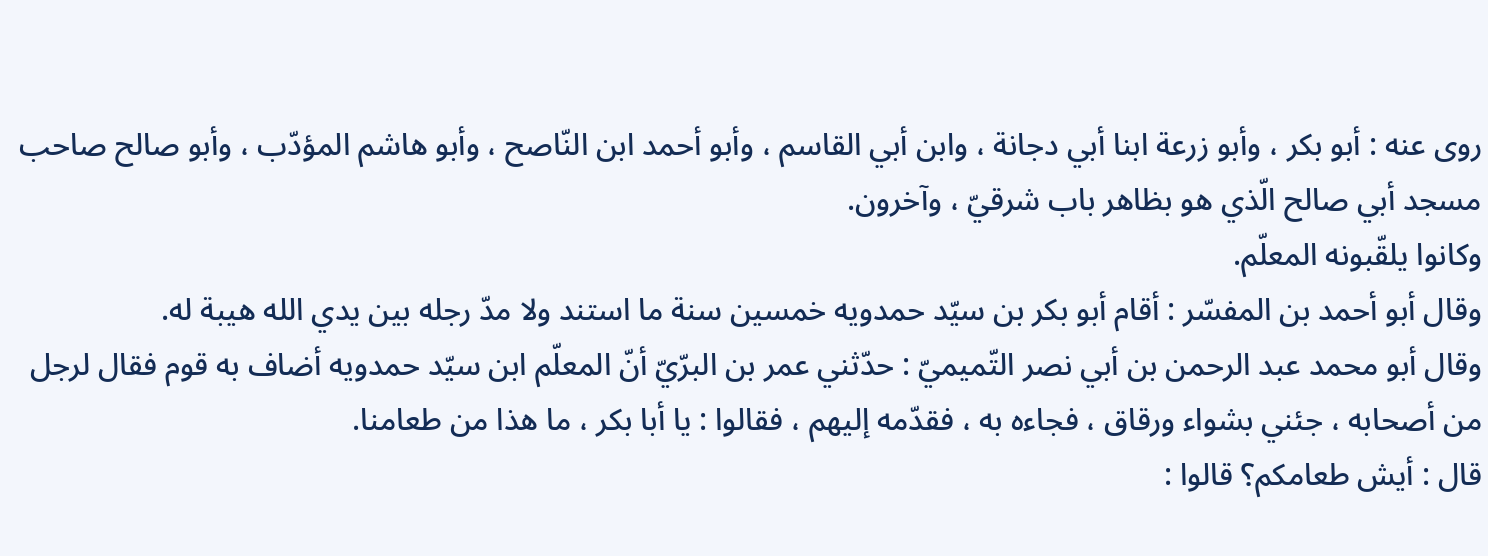روى عنه : أبو بكر ، وأبو زرعة ابنا أبي دجانة ، وابن أبي القاسم ، وأبو أحمد ابن النّاصح ، وأبو هاشم المؤدّب ، وأبو صالح صاحب مسجد أبي صالح الّذي هو بظاهر باب شرقيّ ، وآخرون.
وكانوا يلقّبونه المعلّم.
وقال أبو أحمد بن المفسّر : أقام أبو بكر بن سيّد حمدويه خمسين سنة ما استند ولا مدّ رجله بين يدي الله هيبة له.
وقال أبو محمد عبد الرحمن بن أبي نصر التّميميّ : حدّثني عمر بن البرّيّ أنّ المعلّم ابن سيّد حمدويه أضاف به قوم فقال لرجل من أصحابه ، جئني بشواء ورقاق ، فجاءه به ، فقدّمه إليهم ، فقالوا : يا أبا بكر ، ما هذا من طعامنا.
قال : أيش طعامكم؟ قالوا :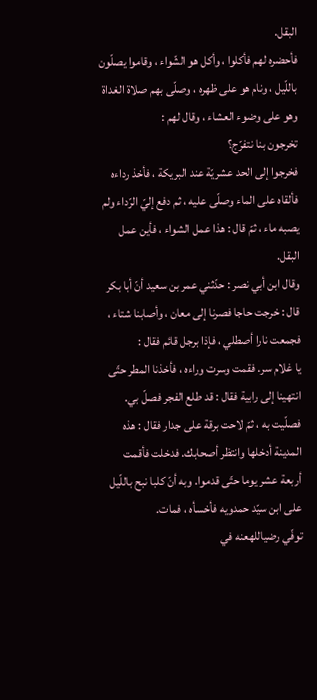البقل.
فأحضره لهم فأكلوا ، وأكل هو الشّواء ، وقاموا يصلّون باللّيل ، ونام هو على ظهره ، وصلّى بهم صلاة الغداة وهو على وضوء العشاء ، وقال لهم :
تخرجون بنا نتفرّج؟
فخرجوا إلى الحد عشريّة عند البريكة ، فأخذ رداءه فألقاه على الماء وصلّى عليه ، ثم دفع إليّ الرّداء ولم يصبه ماء ، ثمّ قال : هذا عمل الشواء ، فأين عمل البقل.
وقال ابن أبي نصر : حدّثني عمر بن سعيد أنّ أبا بكر قال : خرجت حاجا فصرنا إلى معان ، وأصابنا شتاء ، فجمعت نارا أصطلي ، فإذا برجل قائم فقال :
يا غلام سر. فقمت وسرت وراءه ، فأخذنا المطر حتّى انتهينا إلى رابية فقال : قد طلع الفجر فصلّ بي. فصلّيت به ، ثمّ لاحت برقة على جدار فقال : هذه المدينة أدخلها وانتظر أصحابك. فدخلت فأقمت أربعة عشر يوما حتّى قدموا. وبه أنّ كلبا نبح باللّيل على ابن سيّد حمدويه فأخسأه ، فمات.
توفّي رضياللهعنه في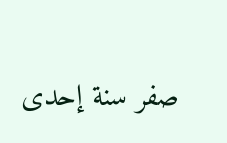صفر سنة إحدى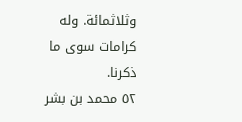وثلاثمائة. وله كرامات سوى ما ذكرنا.
٥٢ محمد بن بشر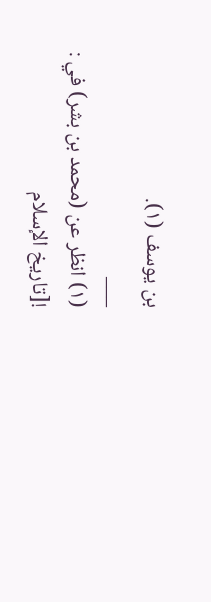بن يوسف (١).
___
(١) انظر عن (محمد بن بشر) في :
![تاريخ الإسلام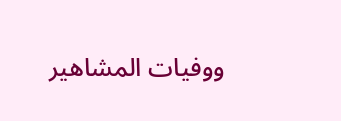ووفيات المشاهير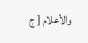والأعلام [ ج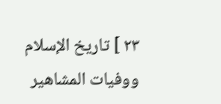٢٣ ] تاريخ الإسلام ووفيات المشاهير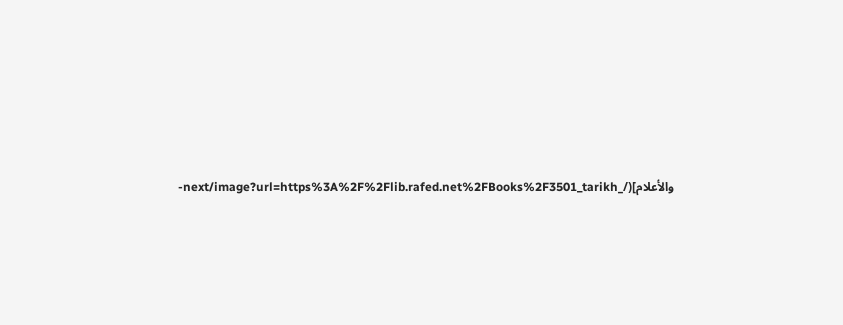والأعلام](/_next/image?url=https%3A%2F%2Flib.rafed.net%2FBooks%2F3501_tarikh-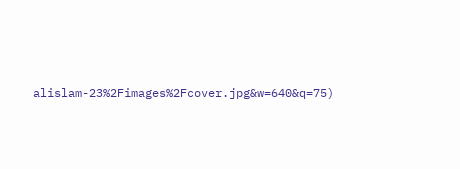alislam-23%2Fimages%2Fcover.jpg&w=640&q=75)